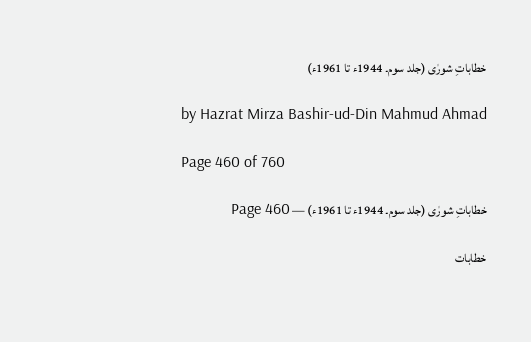خطاباتِ شورٰی (جلد سوم۔ 1944ء تا 1961ء)

by Hazrat Mirza Bashir-ud-Din Mahmud Ahmad

Page 460 of 760

خطاباتِ شورٰی (جلد سوم۔ 1944ء تا 1961ء) — Page 460

خطابات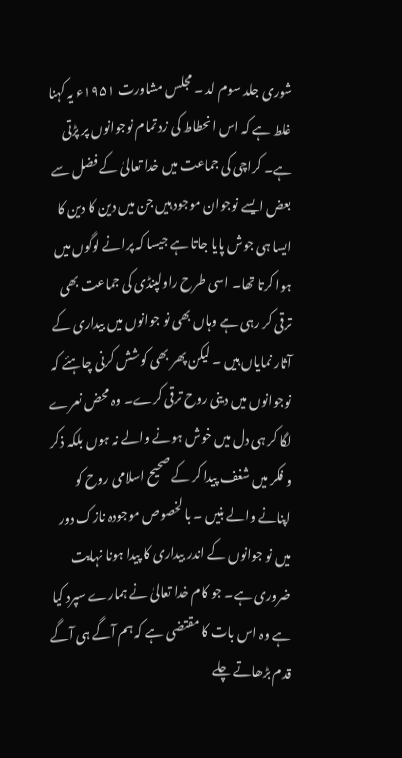شوری جلد سوم لد ۔ مجلس مشاورت ۱۹۵۱ء یہ کہنا غلط ہے کہ اس انحطاط کی زد تمام نوجوانوں پر پڑتی ہے۔ کراچی کی جماعت میں خدا تعالیٰ کے فضل سے بعض ایسے نوجوان موجود ہیں جن میں دین کا دین کا ایسا ہی جوش پایا جاتا ہے جیسا کہ پرانے لوگوں میں ہوا کرتا تھا۔ اسی طرح راولپنڈی کی جماعت بھی ترقی کر رہی ہے وہاں بھی نو جوانوں میں بیداری کے آثار نمایاں ہیں ۔ لیکن پھر بھی کوشش کرنی چاہئے کہ نوجوانوں میں دینی روح ترقی کرے۔ وہ محض نعرے لگا کر ہی دل میں خوش ہونے والے نہ ہوں بلکہ ذکر و فکر میں شغف پیدا کر کے صحیح اسلامی روح کو اپنانے والے بنیں ۔ با لخصوص موجودہ نازک دور میں نو جوانوں کے اندر بیداری کا پیدا ہونا نہایت ضروری ہے۔ جو کام خدا تعالیٰ نے ہمارے سپرد کیا ہے وہ اس بات کا مقتضی ہے کہ ہم آگے ہی آگے قدم بڑھاتے چلے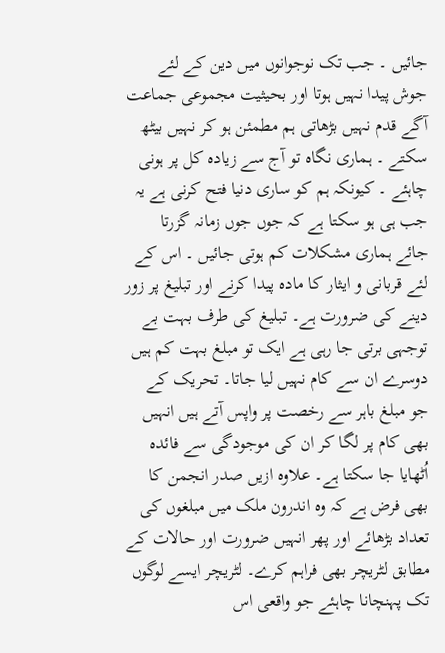جائیں ۔ جب تک نوجوانوں میں دین کے لئے جوش پیدا نہیں ہوتا اور بحیثیت مجموعی جماعت آگے قدم نہیں بڑھاتی ہم مطمئن ہو کر نہیں بیٹھ سکتے ۔ ہماری نگاہ تو آج سے زیادہ کل پر ہونی چاہئے ۔ کیونکہ ہم کو ساری دنیا فتح کرنی ہے یہ جب ہی ہو سکتا ہے کہ جوں جوں زمانہ گزرتا جائے ہماری مشکلات کم ہوتی جائیں ۔ اس کے لئے قربانی و ایثار کا مادہ پیدا کرنے اور تبلیغ پر زور دینے کی ضرورت ہے۔ تبلیغ کی طرف بہت بے توجہی برتی جا رہی ہے ایک تو مبلغ بہت کم ہیں دوسرے ان سے کام نہیں لیا جاتا۔ تحریک کے جو مبلغ باہر سے رخصت پر واپس آتے ہیں انہیں بھی کام پر لگا کر ان کی موجودگی سے فائدہ اُٹھایا جا سکتا ہے۔ علاوہ ازیں صدر انجمن کا بھی فرض ہے کہ وہ اندرون ملک میں مبلغوں کی تعداد بڑھائے اور پھر انہیں ضرورت اور حالات کے مطابق لٹریچر بھی فراہم کرے۔ لٹریچر ایسے لوگوں تک پہنچانا چاہئے جو واقعی اس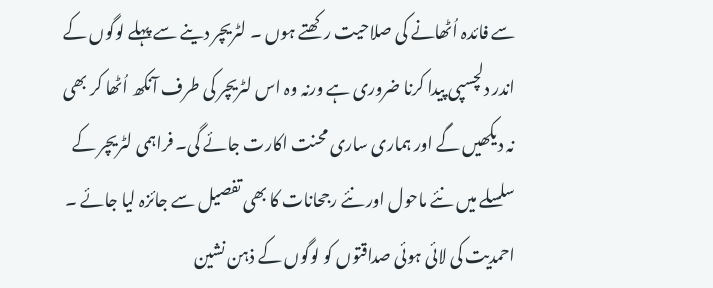سے فائدہ اُٹھانے کی صلاحیت رکھتے ہوں ۔ لٹریچر دینے سے پہلے لوگوں کے اندر دلچسپی پیدا کرنا ضروری ہے ورنہ وہ اس لٹریچر کی طرف آنکھ اُٹھا کر بھی نہ دیکھیں گے اور ہماری ساری محنت اکارت جائے گی۔ فراہمی لٹریچر کے سلسلے میں نئے ماحول اور نئے رجحانات کا بھی تفصیل سے جائزہ لیا جائے ۔ احمدیت کی لائی ہوئی صداقتوں کو لوگوں کے ذہن نشین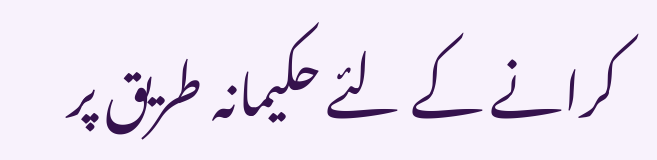کرانے کے لئے حکیمانہ طریق پر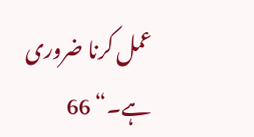عمل کرنا ضروری ہے۔“ 66